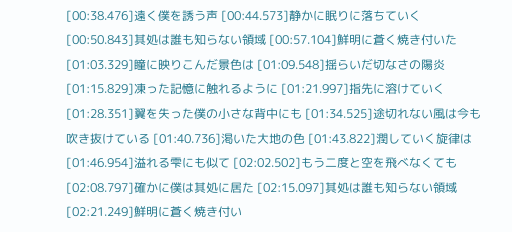[00:38.476]遠く僕を誘う声 [00:44.573]静かに眠りに落ちていく [00:50.843]其処は誰も知らない領域 [00:57.104]鮮明に蒼く焼き付いた [01:03.329]瞳に映りこんだ景色は [01:09.548]揺らいだ切なさの陽炎 [01:15.829]凍った記憶に触れるように [01:21.997]指先に溶けていく [01:28.351]翼を失った僕の小さな背中にも [01:34.525]途切れない風は今も吹き抜けている [01:40.736]渇いた大地の色 [01:43.822]潤していく旋律は [01:46.954]溢れる雫にも似て [02:02.502]もう二度と空を飛べなくても [02:08.797]確かに僕は其処に居た [02:15.097]其処は誰も知らない領域 [02:21.249]鮮明に蒼く焼き付い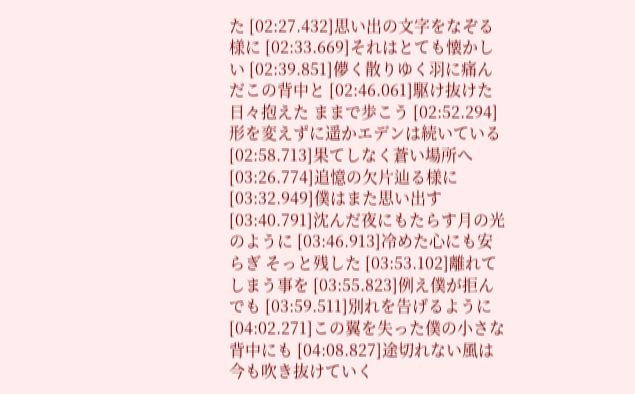た [02:27.432]思い出の文字をなぞる様に [02:33.669]それはとても懐かしい [02:39.851]儚く散りゆく羽に痛んだこの背中と [02:46.061]駆け抜けた日々抱えた ままで歩こう [02:52.294]形を変えずに遥かエデンは続いている [02:58.713]果てしなく蒼い場所へ [03:26.774]追憶の欠片辿る様に [03:32.949]僕はまた思い出す [03:40.791]沈んだ夜にもたらす月の光のように [03:46.913]冷めた心にも安らぎ そっと残した [03:53.102]離れてしまう事を [03:55.823]例え僕が拒んでも [03:59.511]別れを告げるように [04:02.271]この翼を失った僕の小さな背中にも [04:08.827]途切れない風は今も吹き抜けていく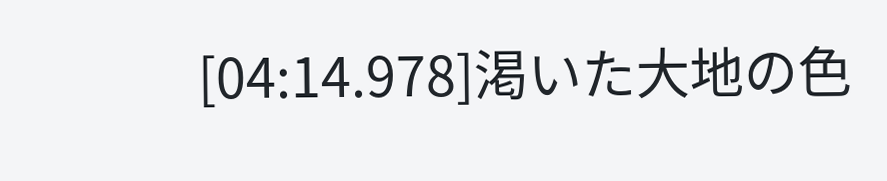[04:14.978]渇いた大地の色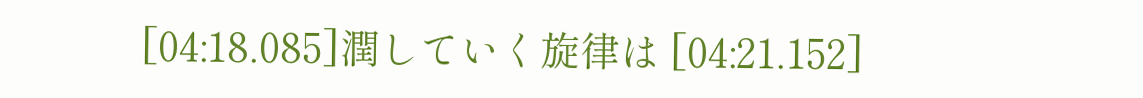[04:18.085]潤していく旋律は [04:21.152]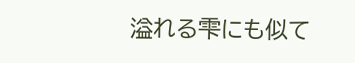溢れる雫にも似て